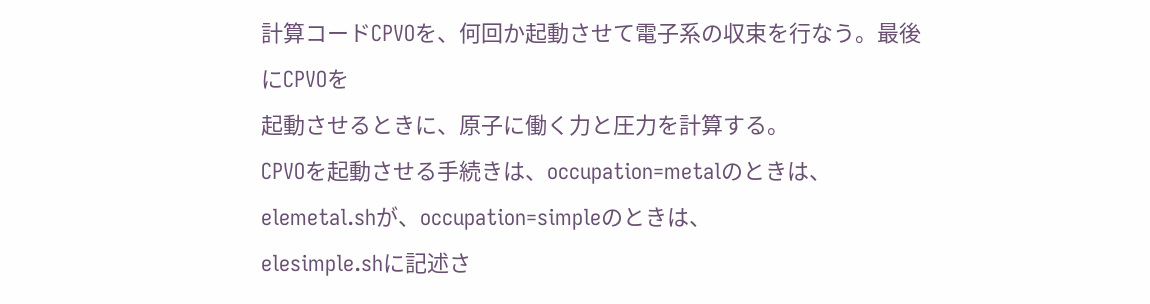計算コードCPVOを、何回か起動させて電子系の収束を行なう。最後にCPVOを
起動させるときに、原子に働く力と圧力を計算する。
CPVOを起動させる手続きは、occupation=metalのときは、
elemetal.shが、occupation=simpleのときは、
elesimple.shに記述さ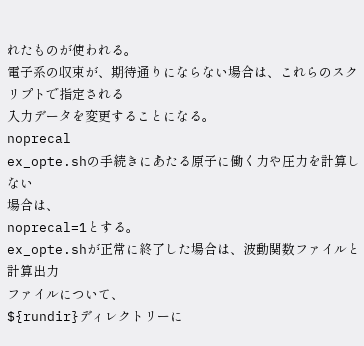れたものが使われる。
電子系の収束が、期待通りにならない場合は、これらのスクリプトで指定される
入力データを変更することになる。
noprecal
ex_opte.shの手続きにあたる原子に働く力や圧力を計算しない
場合は、
noprecal=1とする。
ex_opte.shが正常に終了した場合は、波動関数ファイルと計算出力
ファイルについて、
${rundir}ディレクトリーに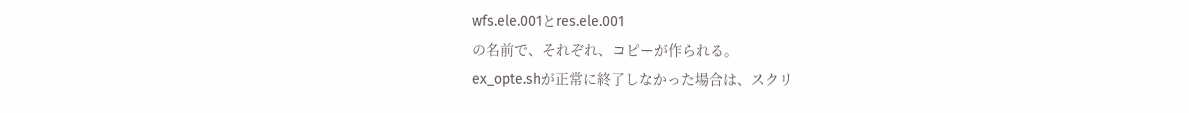wfs.ele.001とres.ele.001
の名前で、それぞれ、コピーが作られる。
ex_opte.shが正常に終了しなかった場合は、スクリ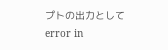プトの出力として
error in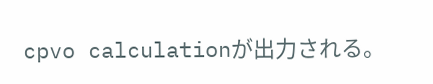cpvo calculationが出力される。